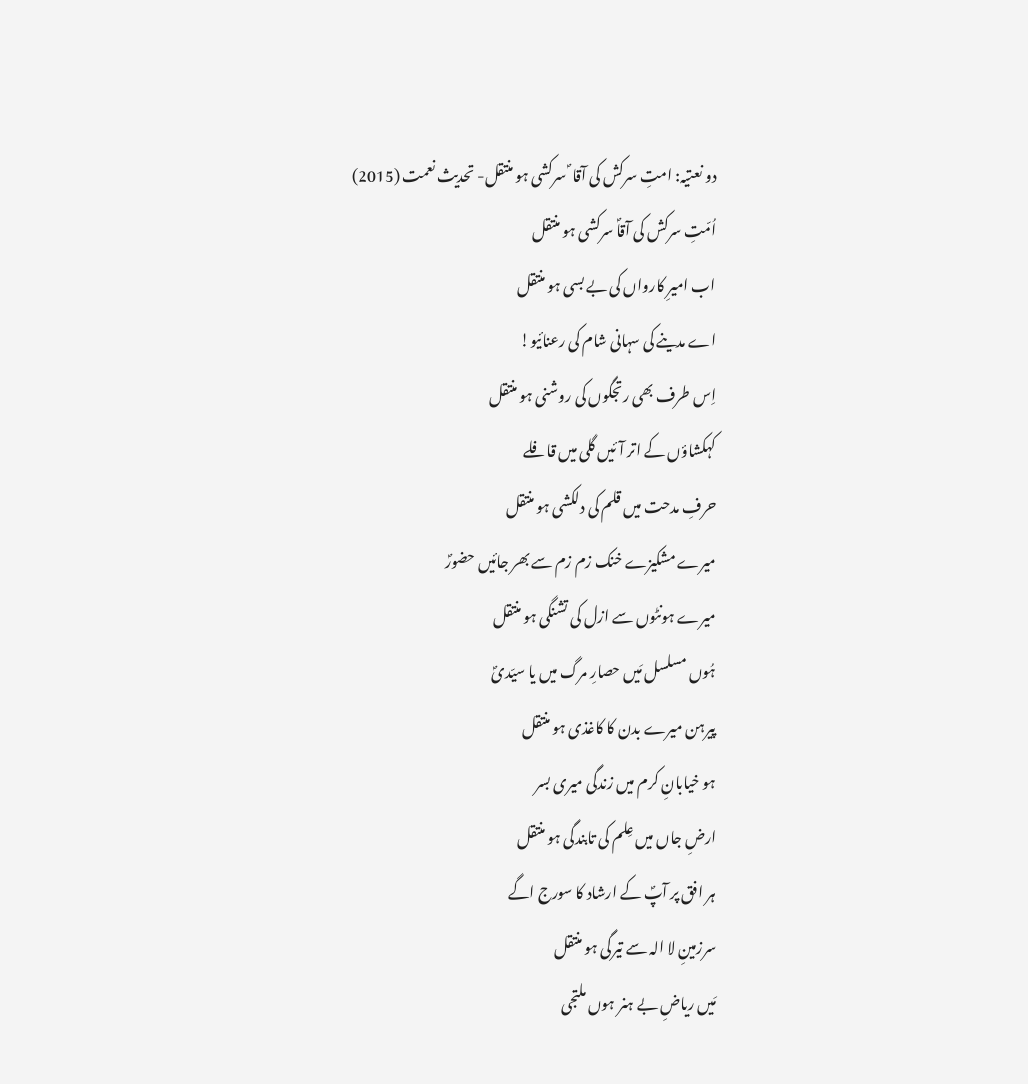دو نعتیہ: امتِ سرکش کی آقا ؐ سرکشی ہو منتقل- تحدیث نعمت (2015)
اُمّتِ سرکش کی آقاؐ سرکشی ہو منتقل
اب امیرِ کارواں کی بے بسی ہو منتقل
اے مدینے کی سہانی شام کی رعنائیو!
اِس طرف بھی رتجگوں کی روشنی ہو منتقل
کہکشاؤں کے اتر آئیں گلی میں قافلے
حرفِ مدحت میں قلم کی دلکشی ہو منتقل
میرے مشکیزے خنک زم زم سے بھر جائیں حضورؐ
میرے ہونٹوں سے ازل کی تشنگی ہو منتقل
ہُوں مسلسل مَیں حصارِ مرگ میں یا سیّدیؐ
پیرہن میرے بدن کا کاغذی ہو منتقل
ہو خیابانِ کرم میں زندگی میری بسر
ارضِ جاں میں عِلم کی تابندگی ہو منتقل
ہر افق پر آپؐ کے ارشاد کا سورج اگے
سرزمینِ لا الہ سے تیرگی ہو منتقل
مَیں ریاضِ بے ہنر ہوں ملتجی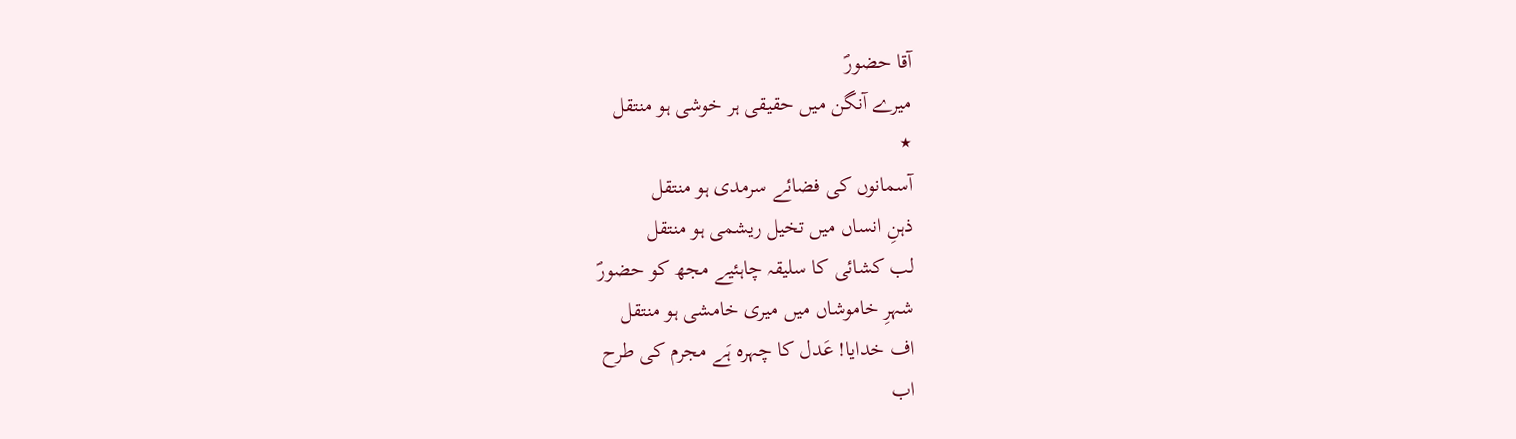آقا حضورؐ
میرے آنگن میں حقیقی ہر خوشی ہو منتقل
٭
آسمانوں کی فضائے سرمدی ہو منتقل
ذہنِ انساں میں تخیل ریشمی ہو منتقل
لب کشائی کا سلیقہ چاہئیے مجھ کو حضورؐ
شہرِ خاموشاں میں میری خامشی ہو منتقل
اف خدایا! عَدل کا چہرہ ہَے مجرم کی طرح
اب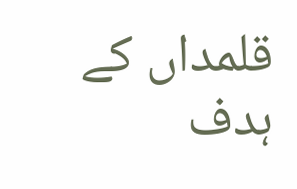قلمداں کے ہدف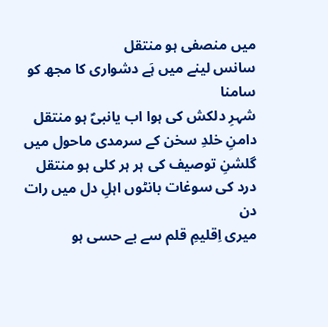میں منصفی ہو منتقل
سانس لینے میں ہَے دشواری کا مجھ کو سامنا
شہرِ دلکش کی ہوا اب یانبیؐ ہو منتقل
دامنِ خلدِ سخن کے سرمدی ماحول میں
گلشنِ توصیف کی ہر ہر کلی ہو منتقل
درد کی سوغات بانٹوں اہلِ دل میں رات دن
میری اِقلیمِ قلم سے بے حسی ہو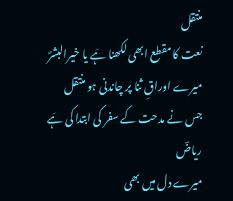منتقل
نعت کا مقطع ابھی لکھنا ہَے یا خیرالبشرؐ
میرے اوراقِ ثنا پر چاندنی ہو منتقل
جس نے مدحت کے سفر کی ابتدا کی ہَے ریاضؔ
میرے دل میں بھی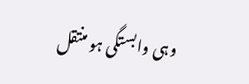وہی وابستگی ہو منتقل